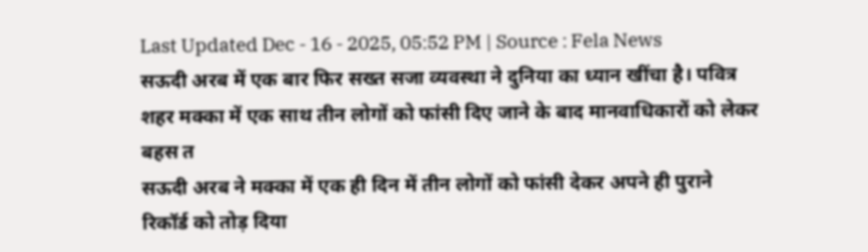Last Updated Dec - 16 - 2025, 05:52 PM | Source : Fela News
सऊदी अरब में एक बार फिर सख्त सजा व्यवस्था ने दुनिया का ध्यान खींचा है। पवित्र शहर मक्का में एक साथ तीन लोगों को फांसी दिए जाने के बाद मानवाधिकारों को लेकर बहस त
सऊदी अरब ने मक्का में एक ही दिन में तीन लोगों को फांसी देकर अपने ही पुराने रिकॉर्ड को तोड़ दिया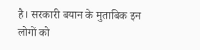है। सरकारी बयान के मुताबिक इन लोगों को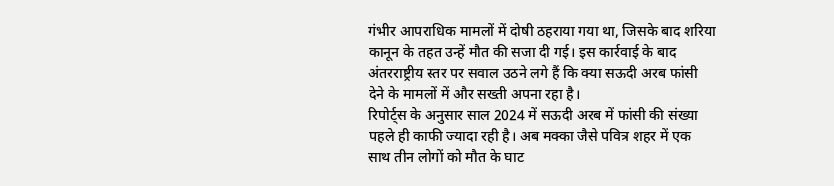गंभीर आपराधिक मामलों में दोषी ठहराया गया था, जिसके बाद शरिया कानून के तहत उन्हें मौत की सजा दी गई। इस कार्रवाई के बाद अंतरराष्ट्रीय स्तर पर सवाल उठने लगे हैं कि क्या सऊदी अरब फांसी देने के मामलों में और सख्ती अपना रहा है।
रिपोर्ट्स के अनुसार साल 2024 में सऊदी अरब में फांसी की संख्या पहले ही काफी ज्यादा रही है। अब मक्का जैसे पवित्र शहर में एक साथ तीन लोगों को मौत के घाट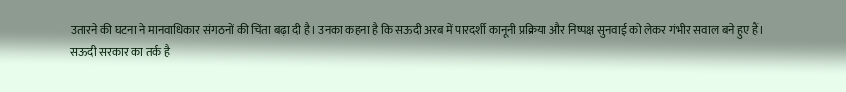उतारने की घटना ने मानवाधिकार संगठनों की चिंता बढ़ा दी है। उनका कहना है कि सऊदी अरब में पारदर्शी कानूनी प्रक्रिया और निष्पक्ष सुनवाई को लेकर गंभीर सवाल बने हुए हैं।
सऊदी सरकार का तर्क है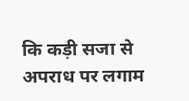कि कड़ी सजा से अपराध पर लगाम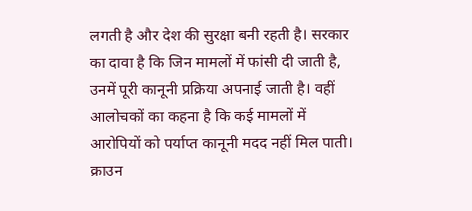लगती है और देश की सुरक्षा बनी रहती है। सरकार का दावा है कि जिन मामलों में फांसी दी जाती है, उनमें पूरी कानूनी प्रक्रिया अपनाई जाती है। वहीं आलोचकों का कहना है कि कई मामलों में आरोपियों को पर्याप्त कानूनी मदद नहीं मिल पाती।
क्राउन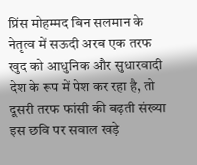प्रिंस मोहम्मद बिन सलमान के नेतृत्व में सऊदी अरब एक तरफ खुद को आधुनिक और सुधारवादी देश के रूप में पेश कर रहा है, तो दूसरी तरफ फांसी की बढ़ती संख्या इस छवि पर सवाल खड़े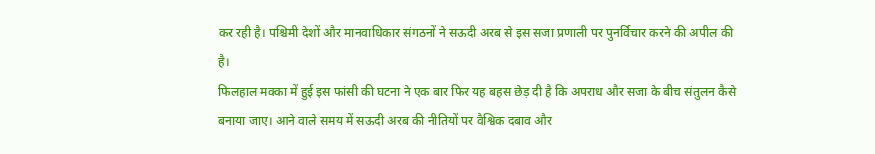कर रही है। पश्चिमी देशों और मानवाधिकार संगठनों ने सऊदी अरब से इस सजा प्रणाली पर पुनर्विचार करने की अपील की है।
फिलहाल मक्का में हुई इस फांसी की घटना ने एक बार फिर यह बहस छेड़ दी है कि अपराध और सजा के बीच संतुलन कैसे बनाया जाए। आने वाले समय में सऊदी अरब की नीतियों पर वैश्विक दबाव और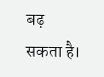बढ़ सकता है।